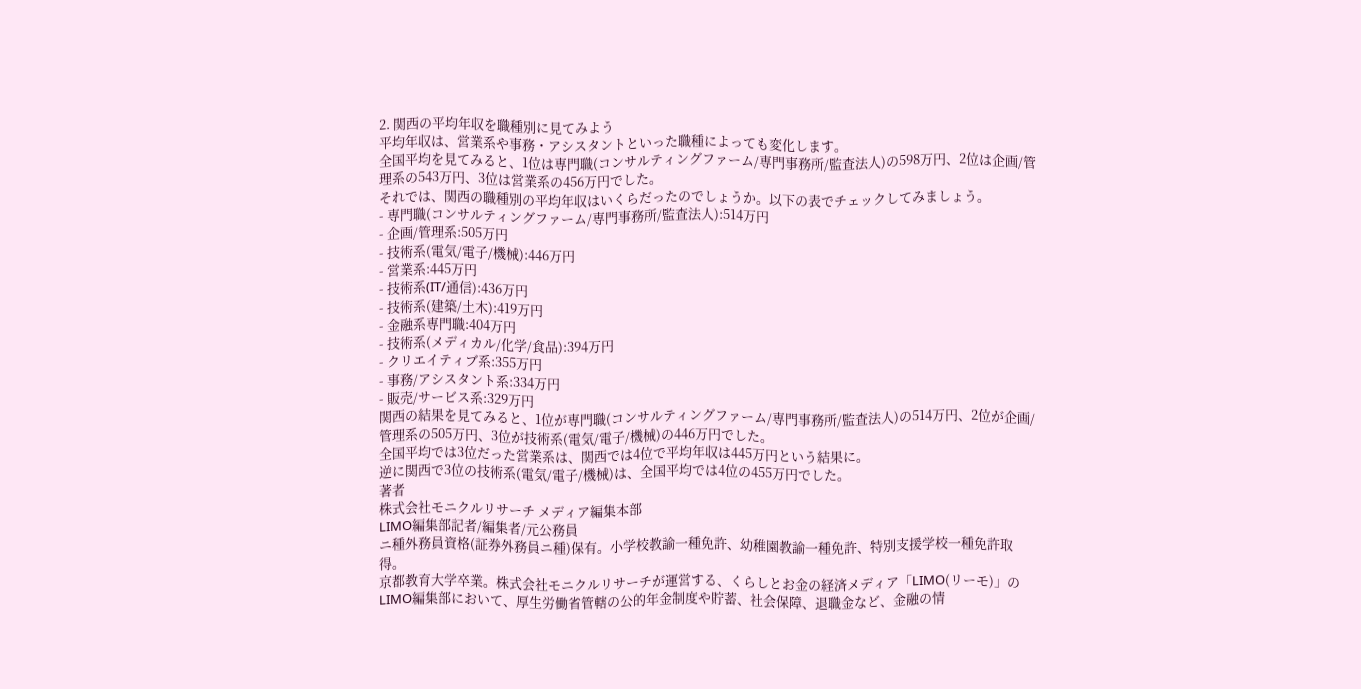2. 関西の平均年収を職種別に見てみよう
平均年収は、営業系や事務・アシスタントといった職種によっても変化します。
全国平均を見てみると、1位は専門職(コンサルティングファーム/専門事務所/監査法人)の598万円、2位は企画/管理系の543万円、3位は営業系の456万円でした。
それでは、関西の職種別の平均年収はいくらだったのでしょうか。以下の表でチェックしてみましょう。
- 専門職(コンサルティングファーム/専門事務所/監査法人):514万円
- 企画/管理系:505万円
- 技術系(電気/電子/機械):446万円
- 営業系:445万円
- 技術系(IT/通信):436万円
- 技術系(建築/土木):419万円
- 金融系専門職:404万円
- 技術系(メディカル/化学/食品):394万円
- クリエイティブ系:355万円
- 事務/アシスタント系:334万円
- 販売/サービス系:329万円
関西の結果を見てみると、1位が専門職(コンサルティングファーム/専門事務所/監査法人)の514万円、2位が企画/管理系の505万円、3位が技術系(電気/電子/機械)の446万円でした。
全国平均では3位だった営業系は、関西では4位で平均年収は445万円という結果に。
逆に関西で3位の技術系(電気/電子/機械)は、全国平均では4位の455万円でした。
著者
株式会社モニクルリサーチ メディア編集本部
LIMO編集部記者/編集者/元公務員
ニ種外務員資格(証券外務員ニ種)保有。小学校教諭一種免許、幼稚園教諭一種免許、特別支援学校一種免許取得。
京都教育大学卒業。株式会社モニクルリサーチが運営する、くらしとお金の経済メディア「LIMO(リーモ)」のLIMO編集部において、厚生労働省管轄の公的年金制度や貯蓄、社会保障、退職金など、金融の情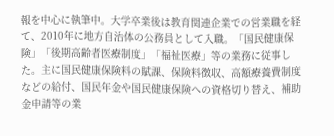報を中心に執筆中。大学卒業後は教育関連企業での営業職を経て、2010年に地方自治体の公務員として入職。「国民健康保険」「後期高齢者医療制度」「福祉医療」等の業務に従事した。主に国民健康保険料の賦課、保険料徴収、高額療養費制度などの給付、国民年金や国民健康保険への資格切り替え、補助金申請等の業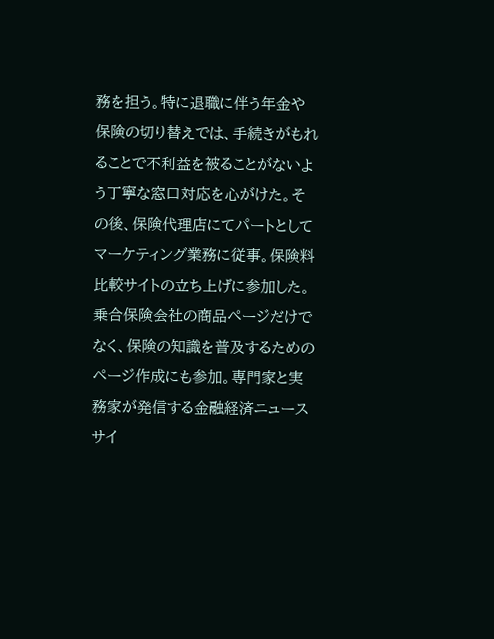務を担う。特に退職に伴う年金や保険の切り替えでは、手続きがもれることで不利益を被ることがないよう丁寧な窓口対応を心がけた。その後、保険代理店にてパートとしてマーケティング業務に従事。保険料比較サイトの立ち上げに参加した。乗合保険会社の商品ページだけでなく、保険の知識を普及するためのページ作成にも参加。専門家と実務家が発信する金融経済ニュースサイ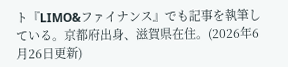ト『LIMO&ファイナンス』でも記事を執筆している。京都府出身、滋賀県在住。(2026年6月26日更新)